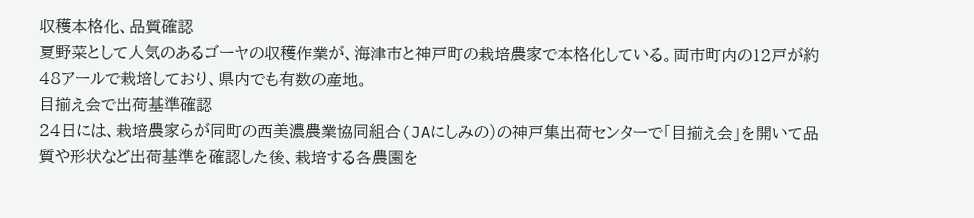収穫本格化、品質確認
夏野菜として人気のあるゴーヤの収穫作業が、海津市と神戸町の栽培農家で本格化している。両市町内の12戸が約48アールで栽培しており、県内でも有数の産地。
目揃え会で出荷基準確認
24日には、栽培農家らが同町の西美濃農業協同組合(JAにしみの)の神戸集出荷センターで「目揃え会」を開いて品質や形状など出荷基準を確認した後、栽培する各農園を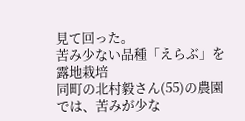見て回った。
苦み少ない品種「えらぶ」を露地栽培
同町の北村毅さん(55)の農園では、苦みが少な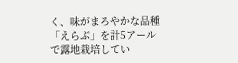く、味がまろやかな品種「えらぶ」を計5アールで露地栽培してい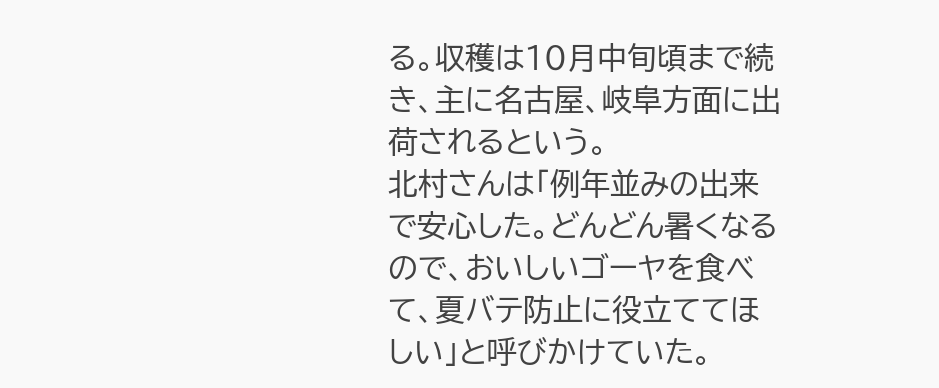る。収穫は10月中旬頃まで続き、主に名古屋、岐阜方面に出荷されるという。
北村さんは「例年並みの出来で安心した。どんどん暑くなるので、おいしいゴーヤを食べて、夏バテ防止に役立ててほしい」と呼びかけていた。